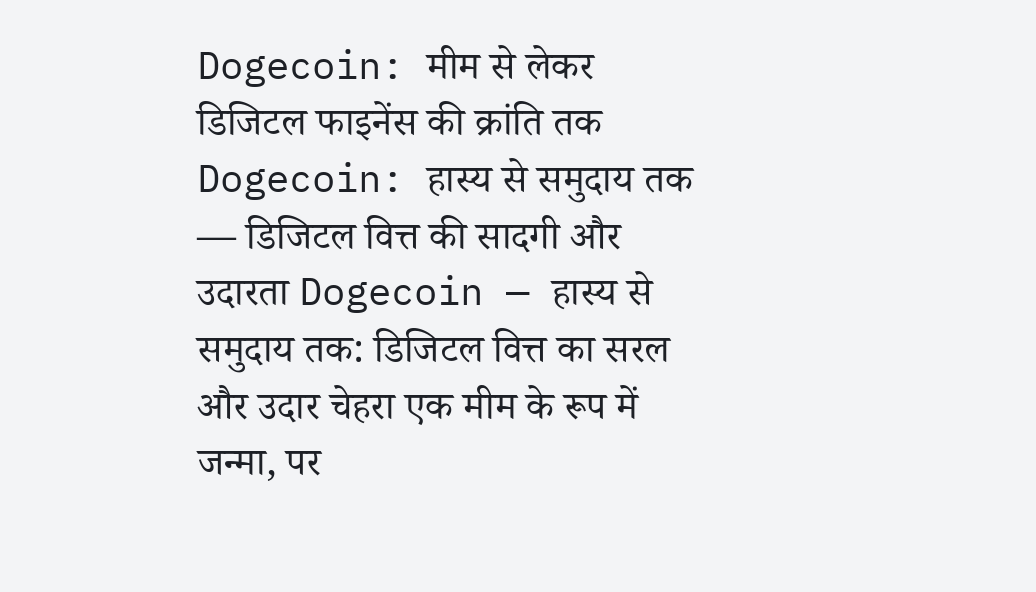Dogecoin: मीम से लेकर डिजिटल फाइनेंस की क्रांति तक
Dogecoin: हास्य से समुदाय तक — डिजिटल वित्त की सादगी और उदारता Dogecoin — हास्य से समुदाय तक: डिजिटल वित्त का सरल और उदार चेहरा एक मीम के रूप में जन्मा, पर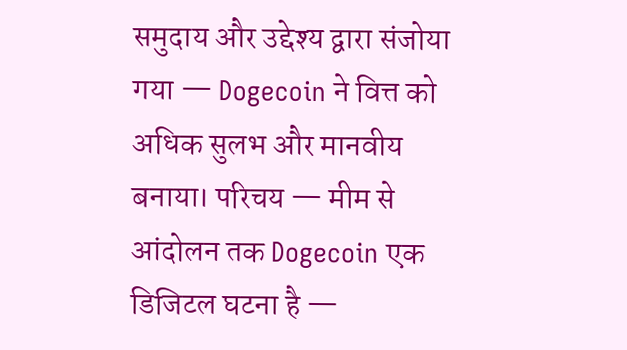समुदाय और उद्देश्य द्वारा संजोया गया — Dogecoin ने वित्त को अधिक सुलभ और मानवीय बनाया। परिचय — मीम से आंदोलन तक Dogecoin एक डिजिटल घटना है —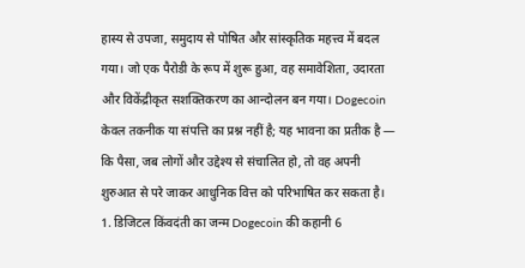हास्य से उपजा, समुदाय से पोषित और सांस्कृतिक महत्त्व में बदल गया। जो एक पैरोडी के रूप में शुरू हुआ, वह समावेशिता, उदारता और विकेंद्रीकृत सशक्तिकरण का आन्दोलन बन गया। Dogecoin केवल तकनीक या संपत्ति का प्रश्न नहीं है; यह भावना का प्रतीक है — कि पैसा, जब लोगों और उद्देश्य से संचालित हो, तो वह अपनी शुरुआत से परे जाकर आधुनिक वित्त को परिभाषित कर सकता है। 1. डिजिटल किंवदंती का जन्म Dogecoin की कहानी 6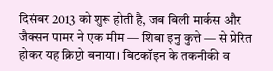दिसंबर 2013 को शुरू होती है, जब बिली मार्कस और जैक्सन पामर ने एक मीम — शिबा इनु कुत्ते — से प्रेरित होकर यह क्रिप्टो बनाया। बिटकॉइन के तकनीकी व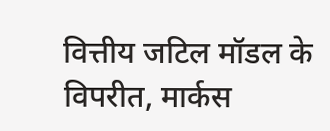वित्तीय जटिल मॉडल के विपरीत, मार्कस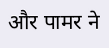और पामर ने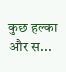कुछ हल्का और स...